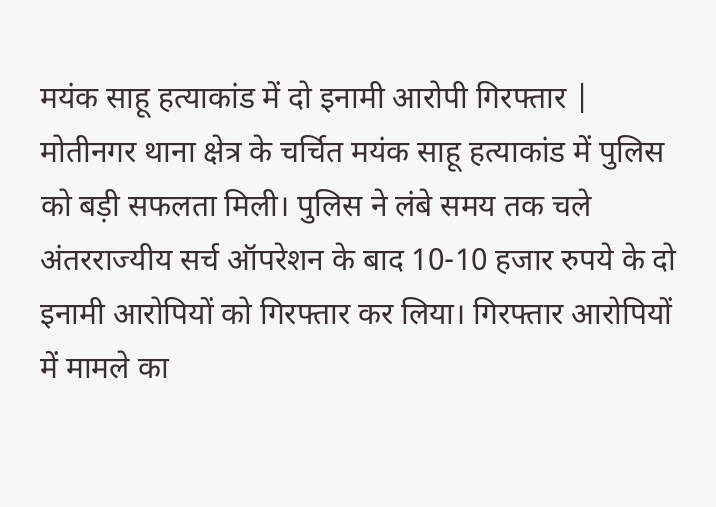मयंक साहू हत्याकांड में दो इनामी आरोपी गिरफ्तार |
मोतीनगर थाना क्षेत्र के चर्चित मयंक साहू हत्याकांड में पुलिस को बड़ी सफलता मिली। पुलिस ने लंबे समय तक चले अंतरराज्यीय सर्च ऑपरेशन के बाद 10-10 हजार रुपये के दो इनामी आरोपियों को गिरफ्तार कर लिया। गिरफ्तार आरोपियों में मामले का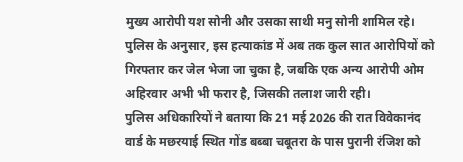मुख्य आरोपी यश सोनी और उसका साथी मनु सोनी शामिल रहे।
पुलिस के अनुसार, इस हत्याकांड में अब तक कुल सात आरोपियों को गिरफ्तार कर जेल भेजा जा चुका है, जबकि एक अन्य आरोपी ओम अहिरवार अभी भी फरार है, जिसकी तलाश जारी रही।
पुलिस अधिकारियों ने बताया कि 21 मई 2026 की रात विवेकानंद वार्ड के मछरयाई स्थित गोंड बब्बा चबूतरा के पास पुरानी रंजिश को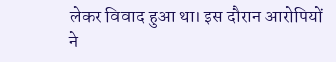लेकर विवाद हुआ था। इस दौरान आरोपियों ने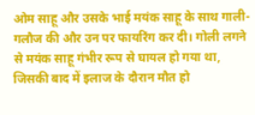ओम साहू और उसके भाई मयंक साहू के साथ गाली-गलौज की और उन पर फायरिंग कर दी। गोली लगने से मयंक साहू गंभीर रूप से घायल हो गया था, जिसकी बाद में इलाज के दौरान मौत हो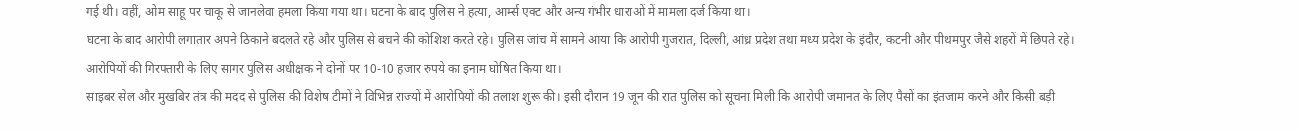गई थी। वहीं, ओम साहू पर चाकू से जानलेवा हमला किया गया था। घटना के बाद पुलिस ने हत्या, आर्म्स एक्ट और अन्य गंभीर धाराओं में मामला दर्ज किया था।
घटना के बाद आरोपी लगातार अपने ठिकाने बदलते रहे और पुलिस से बचने की कोशिश करते रहे। पुलिस जांच में सामने आया कि आरोपी गुजरात, दिल्ली, आंध्र प्रदेश तथा मध्य प्रदेश के इंदौर, कटनी और पीथमपुर जैसे शहरों में छिपते रहे। आरोपियों की गिरफ्तारी के लिए सागर पुलिस अधीक्षक ने दोनों पर 10-10 हजार रुपये का इनाम घोषित किया था।
साइबर सेल और मुखबिर तंत्र की मदद से पुलिस की विशेष टीमों ने विभिन्न राज्यों में आरोपियों की तलाश शुरू की। इसी दौरान 19 जून की रात पुलिस को सूचना मिली कि आरोपी जमानत के लिए पैसों का इंतजाम करने और किसी बड़ी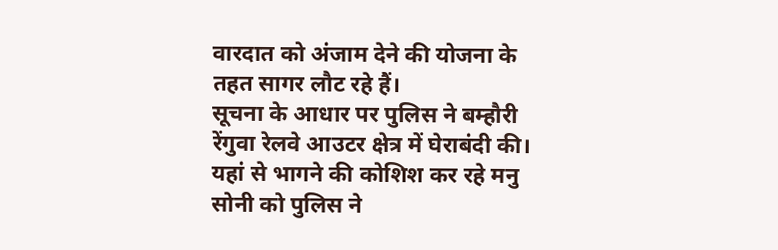वारदात को अंजाम देने की योजना के तहत सागर लौट रहे हैं।
सूचना के आधार पर पुलिस ने बम्हौरी रेंगुवा रेलवे आउटर क्षेत्र में घेराबंदी की। यहां से भागने की कोशिश कर रहे मनु सोनी को पुलिस ने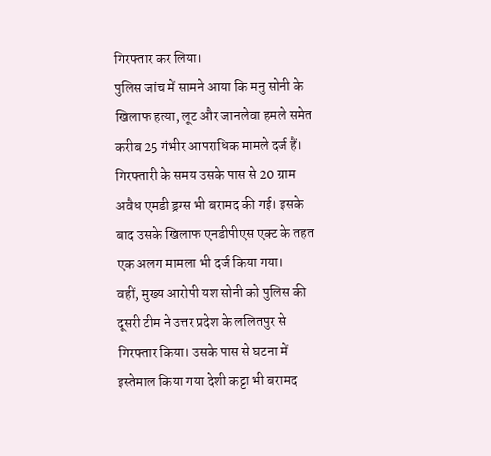गिरफ्तार कर लिया।
पुलिस जांच में सामने आया कि मनु सोनी के खिलाफ हत्या, लूट और जानलेवा हमले समेत करीब 25 गंभीर आपराधिक मामले दर्ज हैं। गिरफ्तारी के समय उसके पास से 20 ग्राम अवैध एमडी ड्रग्स भी बरामद की गई। इसके बाद उसके खिलाफ एनडीपीएस एक्ट के तहत एक अलग मामला भी दर्ज किया गया।
वहीं, मुख्य आरोपी यश सोनी को पुलिस की दूसरी टीम ने उत्तर प्रदेश के ललितपुर से गिरफ्तार किया। उसके पास से घटना में इस्तेमाल किया गया देशी कट्टा भी बरामद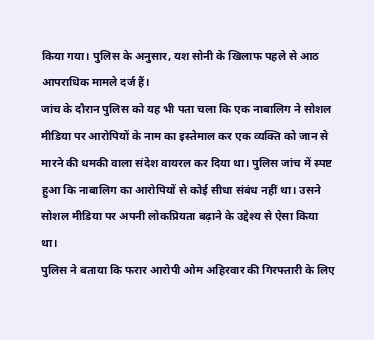किया गया। पुलिस के अनुसार, यश सोनी के खिलाफ पहले से आठ आपराधिक मामले दर्ज हैं।
जांच के दौरान पुलिस को यह भी पता चला कि एक नाबालिग ने सोशल मीडिया पर आरोपियों के नाम का इस्तेमाल कर एक व्यक्ति को जान से मारने की धमकी वाला संदेश वायरल कर दिया था। पुलिस जांच में स्पष्ट हुआ कि नाबालिग का आरोपियों से कोई सीधा संबंध नहीं था। उसने सोशल मीडिया पर अपनी लोकप्रियता बढ़ाने के उद्देश्य से ऐसा किया था।
पुलिस ने बताया कि फरार आरोपी ओम अहिरवार की गिरफ्तारी के लिए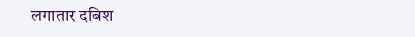लगातार दबिश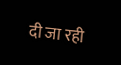दी जा रही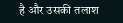है और उसकी तलाश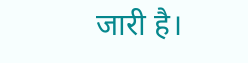जारी है।